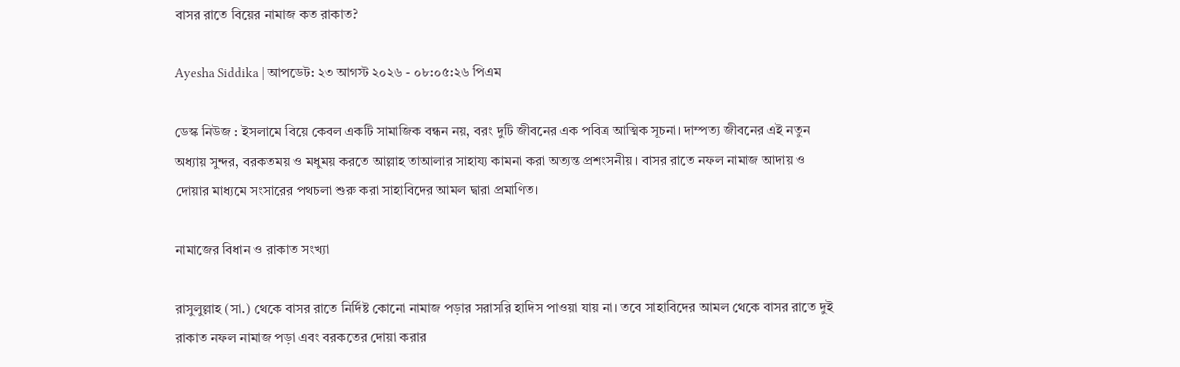বাসর রাতে বিয়ের নামাজ কত রাকাত?

Ayesha Siddika | আপডেট: ২৩ আগস্ট ২০২৬ - ০৮:০৫:২৬ পিএম

ডেস্ক নিউজ : ইসলামে বিয়ে কেবল একটি সামাজিক বন্ধন নয়, বরং দুটি জীবনের এক পবিত্র আত্মিক সূচনা। দাম্পত্য জীবনের এই নতুন অধ্যায় সুন্দর, বরকতময় ও মধুময় করতে আল্লাহ তাআলার সাহায্য কামনা করা অত্যন্ত প্রশংসনীয়। বাসর রাতে নফল নামাজ আদায় ও দোয়ার মাধ্যমে সংসারের পথচলা শুরু করা সাহাবিদের আমল দ্বারা প্রমাণিত।

নামাজের বিধান ও রাকাত সংখ্যা

রাসুলুল্লাহ (সা.) থেকে বাসর রাতে নির্দিষ্ট কোনো নামাজ পড়ার সরাসরি হাদিস পাওয়া যায় না। তবে সাহাবিদের আমল থেকে বাসর রাতে দুই রাকাত নফল নামাজ পড়া এবং বরকতের দোয়া করার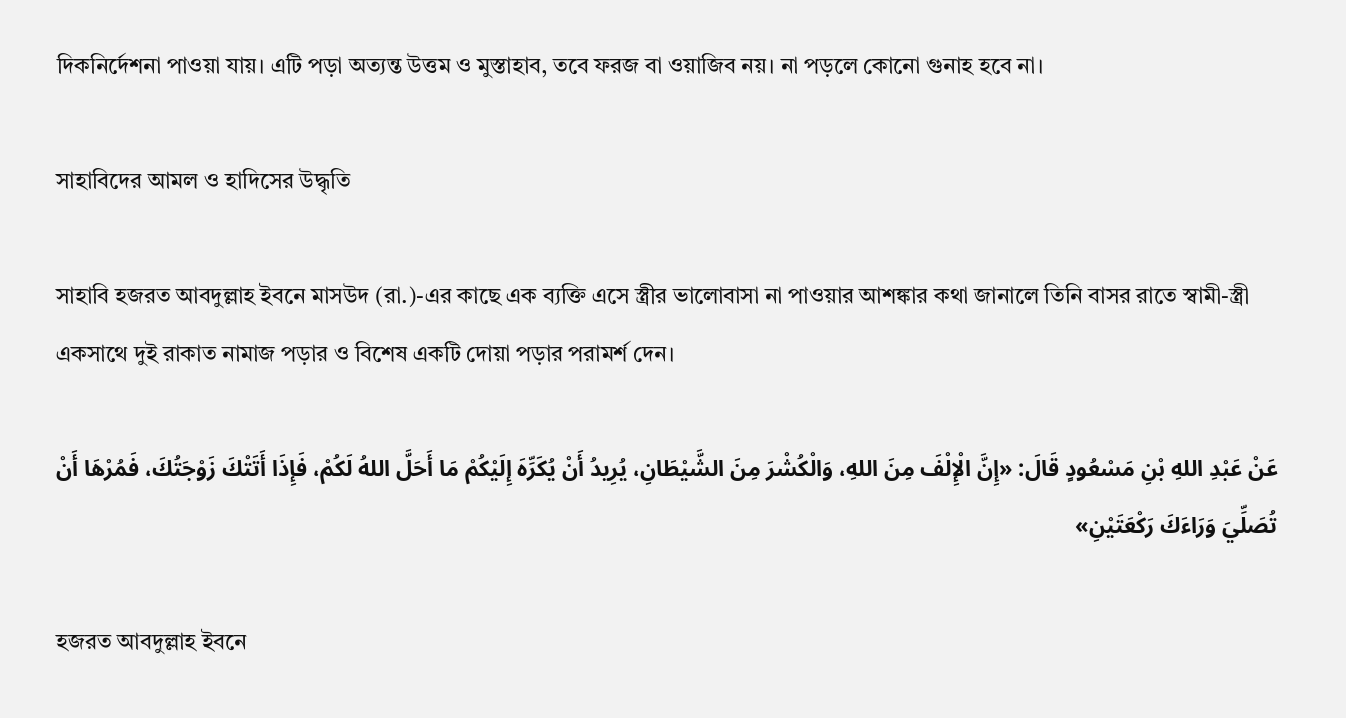দিকনির্দেশনা পাওয়া যায়। এটি পড়া অত্যন্ত উত্তম ও মুস্তাহাব, তবে ফরজ বা ওয়াজিব নয়। না পড়লে কোনো গুনাহ হবে না।

সাহাবিদের আমল ও হাদিসের উদ্ধৃতি

সাহাবি হজরত আবদুল্লাহ ইবনে মাসউদ (রা.)-এর কাছে এক ব্যক্তি এসে স্ত্রীর ভালোবাসা না পাওয়ার আশঙ্কার কথা জানালে তিনি বাসর রাতে স্বামী-স্ত্রী একসাথে দুই রাকাত নামাজ পড়ার ও বিশেষ একটি দোয়া পড়ার পরামর্শ দেন।

عَنْ عَبْدِ اللهِ بْنِ مَسْعُودٍ قَالَ: «إِنَّ الْإِلْفَ مِنَ اللهِ، وَالْكُشْرَ مِنَ الشَّيْطَانِ، يُرِيدُ أَنْ يُكَرِّهَ إِلَيْكُمْ مَا أَحَلَّ اللهُ لَكُمْ، فَإِذَا أَتَتْكَ زَوْجَتُكَ، فَمُرْهَا أَنْ تُصَلِّيَ وَرَاءَكَ رَكْعَتَيْنِ»

হজরত আবদুল্লাহ ইবনে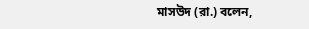মাসউদ (রা.) বলেন,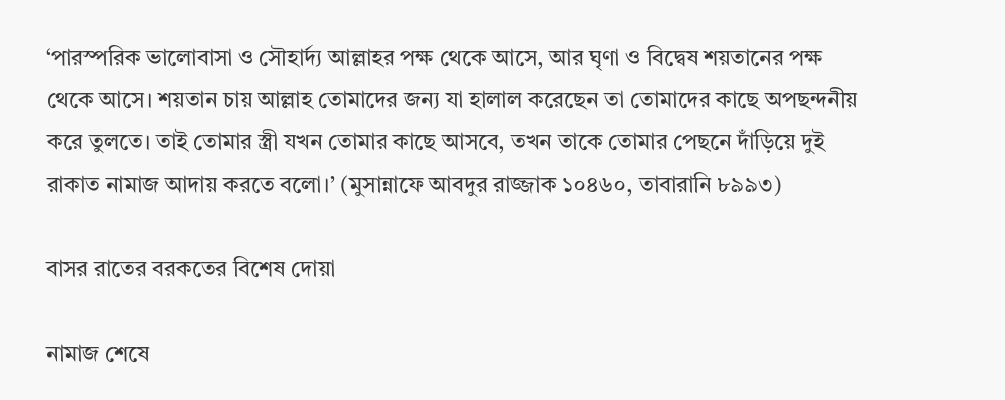‘পারস্পরিক ভালোবাসা ও সৌহার্দ্য আল্লাহর পক্ষ থেকে আসে, আর ঘৃণা ও বিদ্বেষ শয়তানের পক্ষ থেকে আসে। শয়তান চায় আল্লাহ তোমাদের জন্য যা হালাল করেছেন তা তোমাদের কাছে অপছন্দনীয় করে তুলতে। তাই তোমার স্ত্রী যখন তোমার কাছে আসবে, তখন তাকে তোমার পেছনে দাঁড়িয়ে দুই রাকাত নামাজ আদায় করতে বলো।’ (মুসান্নাফে আবদুর রাজ্জাক ১০৪৬০, তাবারানি ৮৯৯৩)

বাসর রাতের বরকতের বিশেষ দোয়া

নামাজ শেষে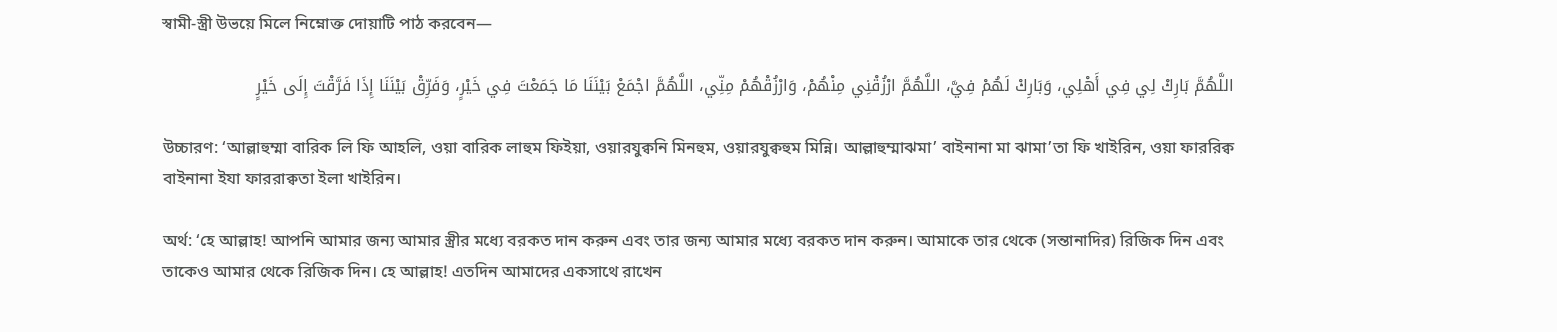স্বামী-স্ত্রী উভয়ে মিলে নিম্নোক্ত দোয়াটি পাঠ করবেন—

اللَّهُمَّ بَارِكْ لِي فِي أَهْلِي، وَبَارِكْ لَهُمْ فِيَّ، اللَّهُمَّ ارْزُقْنِي مِنْهُمْ، وَارْزُقْهُمْ مِنِّي، اللَّهُمَّ اجْمَعْ بَيْنَنَا مَا جَمَعْتَ فِي خَيْرٍ، وَفَرِّقْ بَيْنَنَا إِذَا فَرَّقْتَ إِلَى خَيْرٍ

উচ্চারণ: ‘আল্লাহুম্মা বারিক লি ফি আহলি, ওয়া বারিক লাহুম ফিইয়া, ওয়ারযুক্বনি মিনহুম, ওয়ারযুক্বহুম মিন্নি। আল্লাহুম্মাঝমা’ বাইনানা মা ঝামা’তা ফি খাইরিন, ওয়া ফাররিক্ব বাইনানা ইযা ফাররাক্বতা ইলা খাইরিন।

অর্থ: ‘হে আল্লাহ! আপনি আমার জন্য আমার স্ত্রীর মধ্যে বরকত দান করুন এবং তার জন্য আমার মধ্যে বরকত দান করুন। আমাকে তার থেকে (সন্তানাদির) রিজিক দিন এবং তাকেও আমার থেকে রিজিক দিন। হে আল্লাহ! এতদিন আমাদের একসাথে রাখেন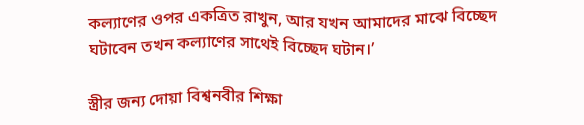কল্যাণের ওপর একত্রিত রাখুন, আর যখন আমাদের মাঝে বিচ্ছেদ ঘটাবেন তখন কল্যাণের সাথেই বিচ্ছেদ ঘটান।’

স্ত্রীর জন্য দোয়া বিশ্বনবীর শিক্ষা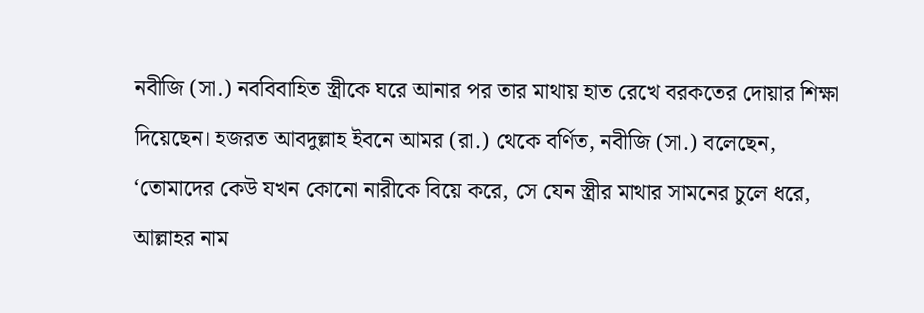নবীজি (সা.) নববিবাহিত স্ত্রীকে ঘরে আনার পর তার মাথায় হাত রেখে বরকতের দোয়ার শিক্ষা দিয়েছেন। হজরত আবদুল্লাহ ইবনে আমর (রা.) থেকে বর্ণিত, নবীজি (সা.) বলেছেন, ‘তোমাদের কেউ যখন কোনো নারীকে বিয়ে করে, সে যেন স্ত্রীর মাথার সামনের চুলে ধরে, আল্লাহর নাম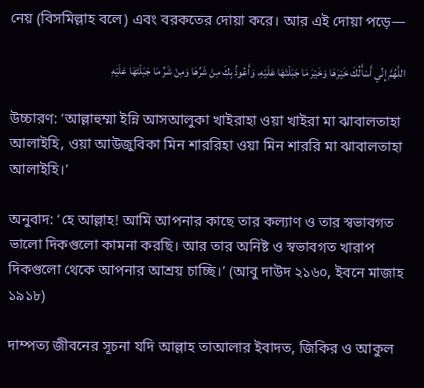নেয় (বিসমিল্লাহ বলে) এবং বরকতের দোয়া করে। আর এই দোয়া পড়ে—

اللَّهُمَّ إِنِّي أَسْأَلُكَ خَيْرَهَا وَخَيْرَ مَا جَبَلْتَهَا عَلَيْهِ، وَأَعُوذُ بِكَ مِنْ شَرِّهَا وَمِنْ شَرِّ مَا جَبَلْتَهَا عَلَيْهِ

উচ্চারণ: ‘আল্লাহুম্মা ইন্নি আসআলুকা খাইরাহা ওয়া খাইরা মা ঝাবালতাহা আলাইহি, ওয়া আউজুবিকা মিন শাররিহা ওয়া মিন শাররি মা ঝাবালতাহা আলাইহি।’

অনুবাদ: ‘হে আল্লাহ! আমি আপনার কাছে তার কল্যাণ ও তার স্বভাবগত ভালো দিকগুলো কামনা করছি। আর তার অনিষ্ট ও স্বভাবগত খারাপ দিকগুলো থেকে আপনার আশ্রয় চাচ্ছি।’ (আবু দাউদ ২১৬০, ইবনে মাজাহ ১৯১৮)

দাম্পত্য জীবনের সূচনা যদি আল্লাহ তাআলার ইবাদত, জিকির ও আকুল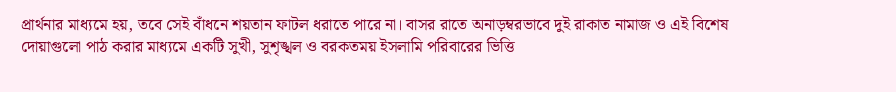প্রার্থনার মাধ্যমে হয়, তবে সেই বাঁধনে শয়তান ফাটল ধরাতে পারে না। বাসর রাতে অনাড়ম্বরভাবে দুই রাকাত নামাজ ও এই বিশেষ দোয়াগুলো পাঠ করার মাধ্যমে একটি সুখী, সুশৃঙ্খল ও বরকতময় ইসলামি পরিবারের ভিত্তি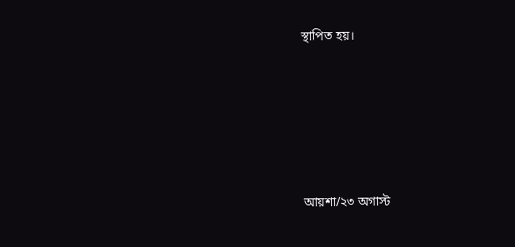স্থাপিত হয়।





আয়শা/২৩ অগাস্ট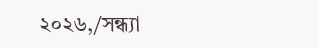২০২৬,/সন্ধ্যা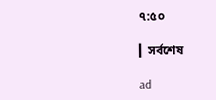৭:৫০

▎সর্বশেষ

ad